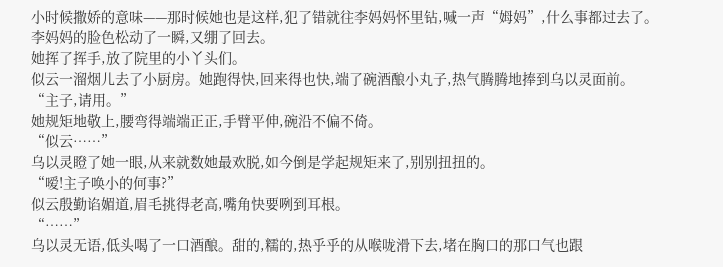小时候撒娇的意味——那时候她也是这样,犯了错就往李妈妈怀里钻,喊一声“姆妈”,什么事都过去了。
李妈妈的脸色松动了一瞬,又绷了回去。
她挥了挥手,放了院里的小丫头们。
似云一溜烟儿去了小厨房。她跑得快,回来得也快,端了碗酒酿小丸子,热气腾腾地捧到乌以灵面前。
“主子,请用。”
她规矩地敬上,腰弯得端端正正,手臂平伸,碗沿不偏不倚。
“似云……”
乌以灵瞪了她一眼,从来就数她最欢脱,如今倒是学起规矩来了,别别扭扭的。
“嗳!主子唤小的何事?”
似云殷勤谄媚道,眉毛挑得老高,嘴角快要咧到耳根。
“……”
乌以灵无语,低头喝了一口酒酿。甜的,糯的,热乎乎的从喉咙滑下去,堵在胸口的那口气也跟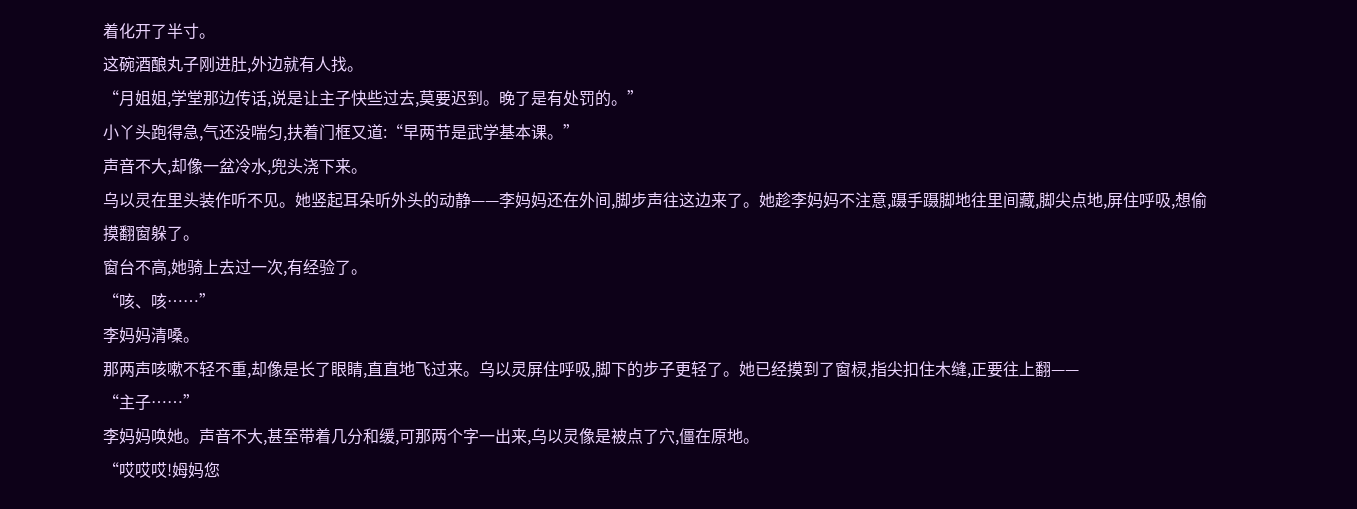着化开了半寸。
这碗酒酿丸子刚进肚,外边就有人找。
“月姐姐,学堂那边传话,说是让主子快些过去,莫要迟到。晚了是有处罚的。”
小丫头跑得急,气还没喘匀,扶着门框又道:“早两节是武学基本课。”
声音不大,却像一盆冷水,兜头浇下来。
乌以灵在里头装作听不见。她竖起耳朵听外头的动静——李妈妈还在外间,脚步声往这边来了。她趁李妈妈不注意,蹑手蹑脚地往里间藏,脚尖点地,屏住呼吸,想偷摸翻窗躲了。
窗台不高,她骑上去过一次,有经验了。
“咳、咳……”
李妈妈清嗓。
那两声咳嗽不轻不重,却像是长了眼睛,直直地飞过来。乌以灵屏住呼吸,脚下的步子更轻了。她已经摸到了窗棂,指尖扣住木缝,正要往上翻——
“主子……”
李妈妈唤她。声音不大,甚至带着几分和缓,可那两个字一出来,乌以灵像是被点了穴,僵在原地。
“哎哎哎!姆妈您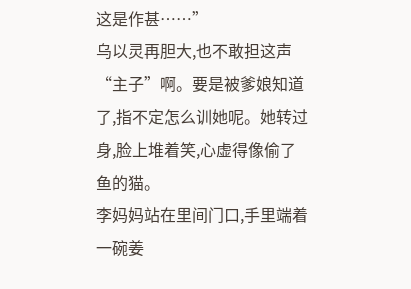这是作甚……”
乌以灵再胆大,也不敢担这声“主子”啊。要是被爹娘知道了,指不定怎么训她呢。她转过身,脸上堆着笑,心虚得像偷了鱼的猫。
李妈妈站在里间门口,手里端着一碗姜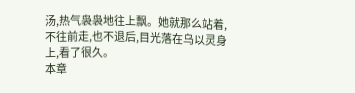汤,热气袅袅地往上飘。她就那么站着,不往前走,也不退后,目光落在乌以灵身上,看了很久。
本章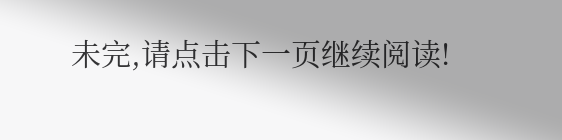未完,请点击下一页继续阅读!